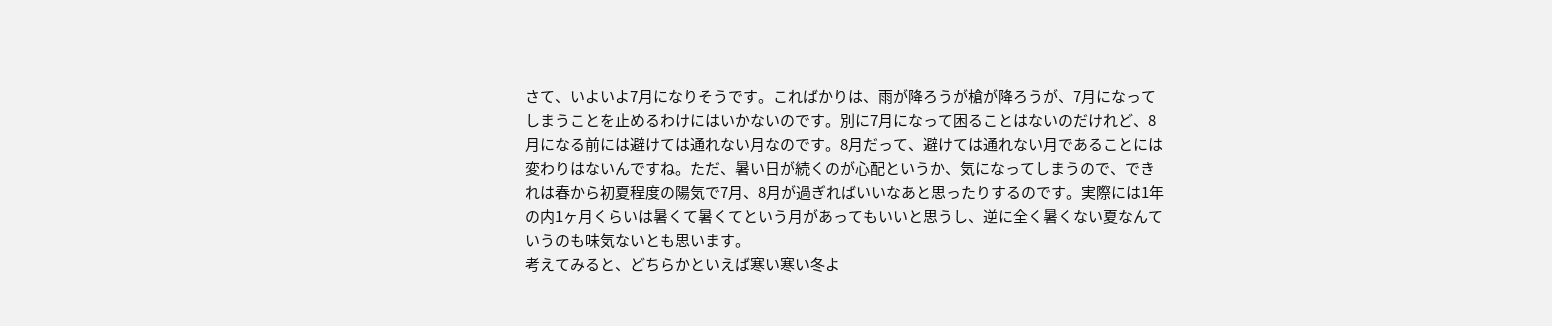さて、いよいよ7月になりそうです。こればかりは、雨が降ろうが槍が降ろうが、7月になってしまうことを止めるわけにはいかないのです。別に7月になって困ることはないのだけれど、8月になる前には避けては通れない月なのです。8月だって、避けては通れない月であることには変わりはないんですね。ただ、暑い日が続くのが心配というか、気になってしまうので、できれは春から初夏程度の陽気で7月、8月が過ぎればいいなあと思ったりするのです。実際には1年の内1ヶ月くらいは暑くて暑くてという月があってもいいと思うし、逆に全く暑くない夏なんていうのも味気ないとも思います。
考えてみると、どちらかといえば寒い寒い冬よ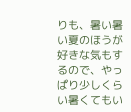りも、暑い暑い夏のほうが好きな気もするので、やっぱり少しくらい暑くてもい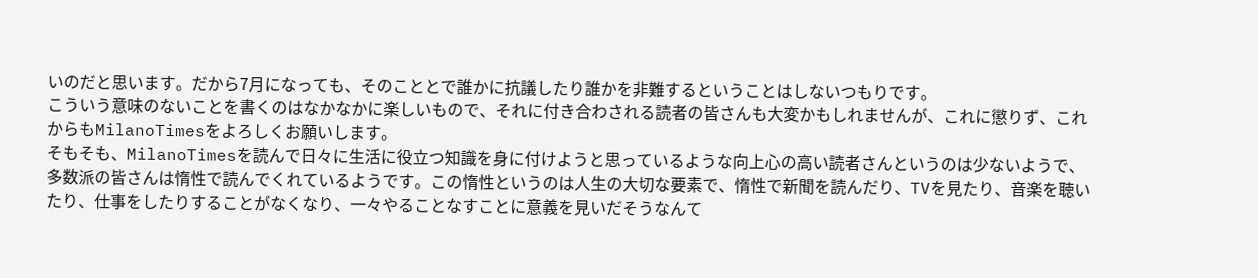いのだと思います。だから7月になっても、そのこととで誰かに抗議したり誰かを非難するということはしないつもりです。
こういう意味のないことを書くのはなかなかに楽しいもので、それに付き合わされる読者の皆さんも大変かもしれませんが、これに懲りず、これからもMilanoTimesをよろしくお願いします。
そもそも、MilanoTimesを読んで日々に生活に役立つ知識を身に付けようと思っているような向上心の高い読者さんというのは少ないようで、多数派の皆さんは惰性で読んでくれているようです。この惰性というのは人生の大切な要素で、惰性で新聞を読んだり、TVを見たり、音楽を聴いたり、仕事をしたりすることがなくなり、一々やることなすことに意義を見いだそうなんて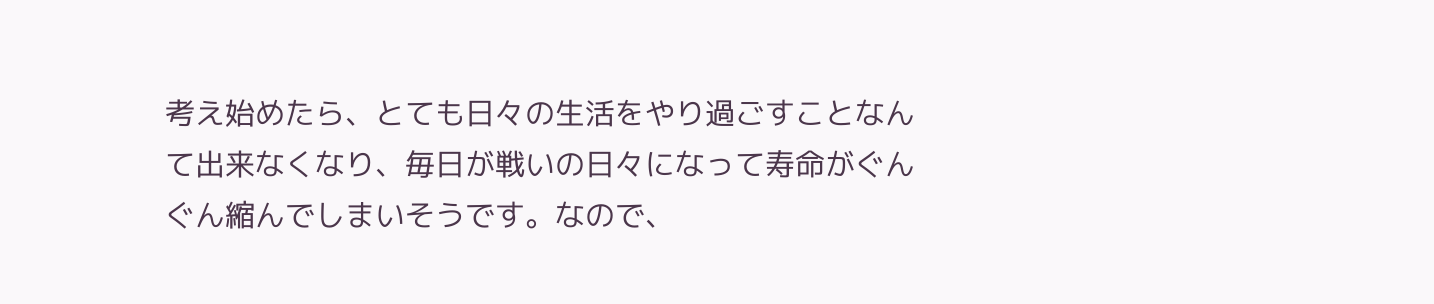考え始めたら、とても日々の生活をやり過ごすことなんて出来なくなり、毎日が戦いの日々になって寿命がぐんぐん縮んでしまいそうです。なので、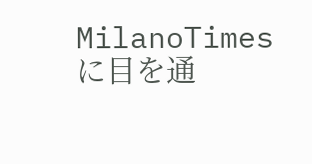MilanoTimesに目を通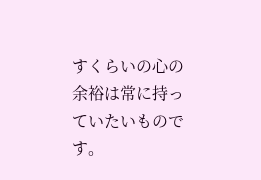すくらいの心の余裕は常に持っていたいものです。